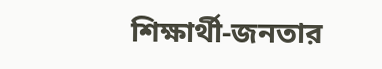শিক্ষার্থী-জনতার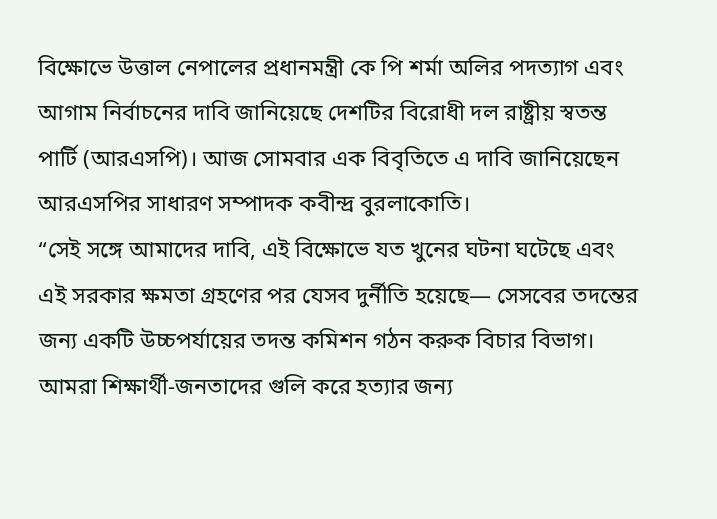বিক্ষোভে উত্তাল নেপালের প্রধানমন্ত্রী কে পি শর্মা অলির পদত্যাগ এবং আগাম নির্বাচনের দাবি জানিয়েছে দেশটির বিরোধী দল রাষ্ট্রীয় স্বতন্ত পার্টি (আরএসপি)। আজ সোমবার এক বিবৃতিতে এ দাবি জানিয়েছেন আরএসপির সাধারণ সম্পাদক কবীন্দ্র বুরলাকোতি।
“সেই সঙ্গে আমাদের দাবি, এই বিক্ষোভে যত খুনের ঘটনা ঘটেছে এবং এই সরকার ক্ষমতা গ্রহণের পর যেসব দুর্নীতি হয়েছে— সেসবের তদন্তের জন্য একটি উচ্চপর্যায়ের তদন্ত কমিশন গঠন করুক বিচার বিভাগ। আমরা শিক্ষার্থী-জনতাদের গুলি করে হত্যার জন্য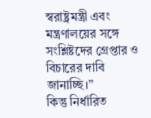স্বরাষ্ট্রমন্ত্রী এবং মন্ত্রণালয়ের সঙ্গে সংশ্লিষ্টদের গ্রেপ্তার ও বিচারের দাবি জানাচ্ছি।”
কিন্তু নির্ধারিত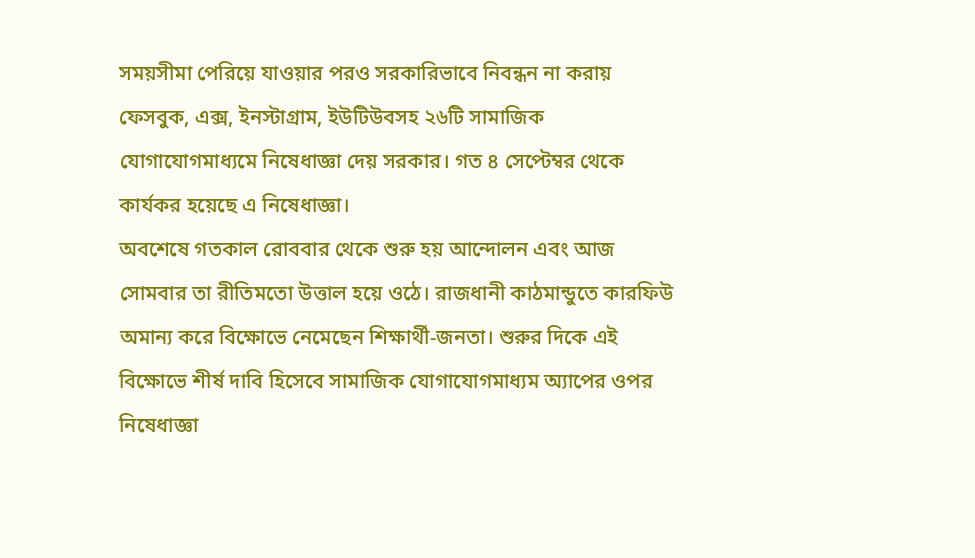সময়সীমা পেরিয়ে যাওয়ার পরও সরকারিভাবে নিবন্ধন না করায় ফেসবুক, এক্স, ইনস্টাগ্রাম, ইউটিউবসহ ২৬টি সামাজিক যোগাযোগমাধ্যমে নিষেধাজ্ঞা দেয় সরকার। গত ৪ সেপ্টেম্বর থেকে কার্যকর হয়েছে এ নিষেধাজ্ঞা।
অবশেষে গতকাল রোববার থেকে শুরু হয় আন্দোলন এবং আজ সোমবার তা রীতিমতো উত্তাল হয়ে ওঠে। রাজধানী কাঠমান্ডুতে কারফিউ অমান্য করে বিক্ষোভে নেমেছেন শিক্ষার্থী-জনতা। শুরুর দিকে এই বিক্ষোভে শীর্ষ দাবি হিসেবে সামাজিক যোগাযোগমাধ্যম অ্যাপের ওপর নিষেধাজ্ঞা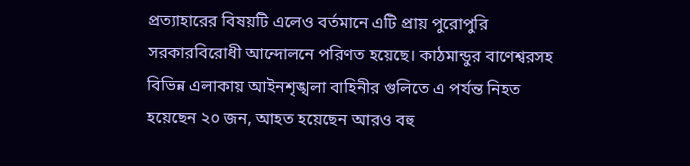প্রত্যাহারের বিষয়টি এলেও বর্তমানে এটি প্রায় পুরোপুরি সরকারবিরোধী আন্দোলনে পরিণত হয়েছে। কাঠমান্ডুর বাণেশ্বরসহ বিভিন্ন এলাকায় আইনশৃঙ্খলা বাহিনীর গুলিতে এ পর্যন্ত নিহত হয়েছেন ২০ জন, আহত হয়েছেন আরও বহু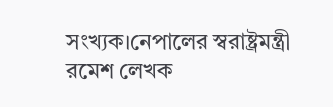সংখ্যক।নেপালের স্বরাষ্ট্রমন্ত্রী রমেশ লেখক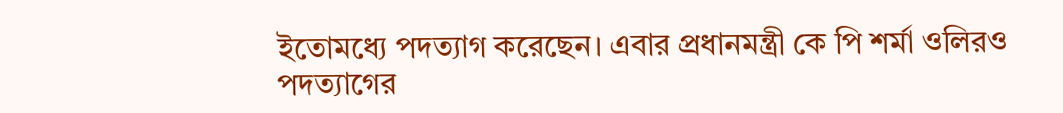ইতোমধ্যে পদত্যাগ করেছেন। এবার প্রধানমন্ত্রী কে পি শর্মা ওলিরও পদত্যাগের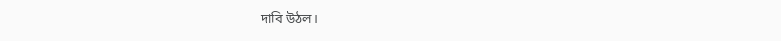দাবি উঠল।